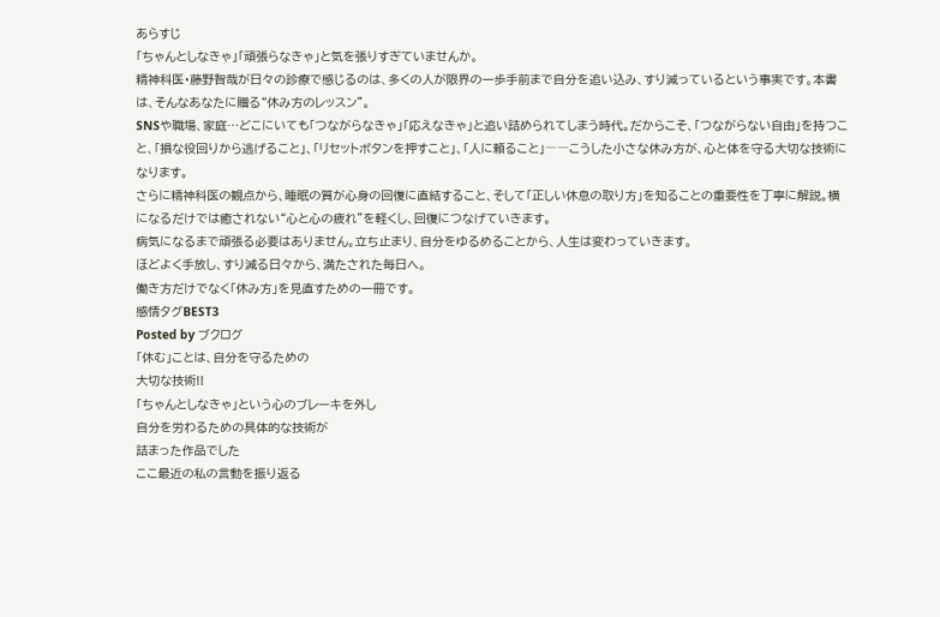あらすじ
「ちゃんとしなきゃ」「頑張らなきゃ」と気を張りすぎていませんか。
精神科医・藤野智哉が日々の診療で感じるのは、多くの人が限界の一歩手前まで自分を追い込み、すり減っているという事実です。本書は、そんなあなたに贈る“休み方のレッスン”。
SNSや職場、家庭…どこにいても「つながらなきゃ」「応えなきゃ」と追い詰められてしまう時代。だからこそ、「つながらない自由」を持つこと、「損な役回りから逃げること」、「リセットボタンを押すこと」、「人に頼ること」――こうした小さな休み方が、心と体を守る大切な技術になります。
さらに精神科医の観点から、睡眠の質が心身の回復に直結すること、そして「正しい休息の取り方」を知ることの重要性を丁寧に解説。横になるだけでは癒されない“心と心の疲れ”を軽くし、回復につなげていきます。
病気になるまで頑張る必要はありません。立ち止まり、自分をゆるめることから、人生は変わっていきます。
ほどよく手放し、すり減る日々から、満たされた毎日へ。
働き方だけでなく「休み方」を見直すための一冊です。
感情タグBEST3
Posted by ブクログ
「休む」ことは、自分を守るための
大切な技術!!
「ちゃんとしなきゃ」という心のブレーキを外し
自分を労わるための具体的な技術が
詰まった作品でした
ここ最近の私の言動を振り返る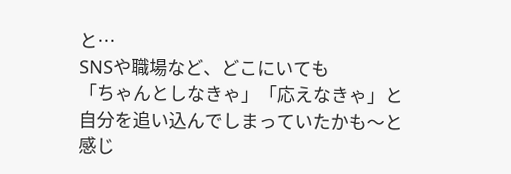と…
SNSや職場など、どこにいても
「ちゃんとしなきゃ」「応えなきゃ」と
自分を追い込んでしまっていたかも〜と
感じ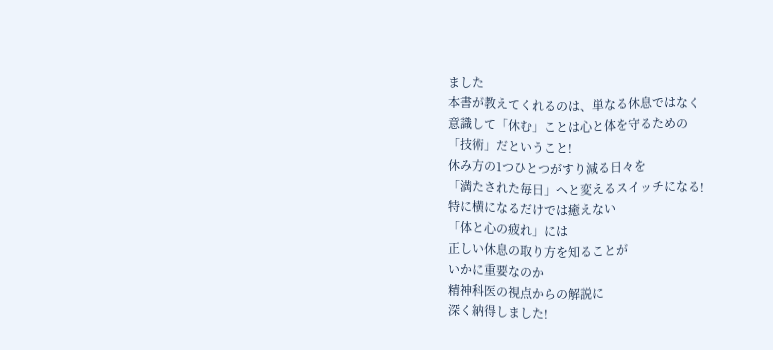ました
本書が教えてくれるのは、単なる休息ではなく
意識して「休む」ことは心と体を守るための
「技術」だということ!
休み方の1つひとつがすり減る日々を
「満たされた毎日」へと変えるスイッチになる!
特に横になるだけでは癒えない
「体と心の疲れ」には
正しい休息の取り方を知ることが
いかに重要なのか
精神科医の視点からの解説に
深く納得しました!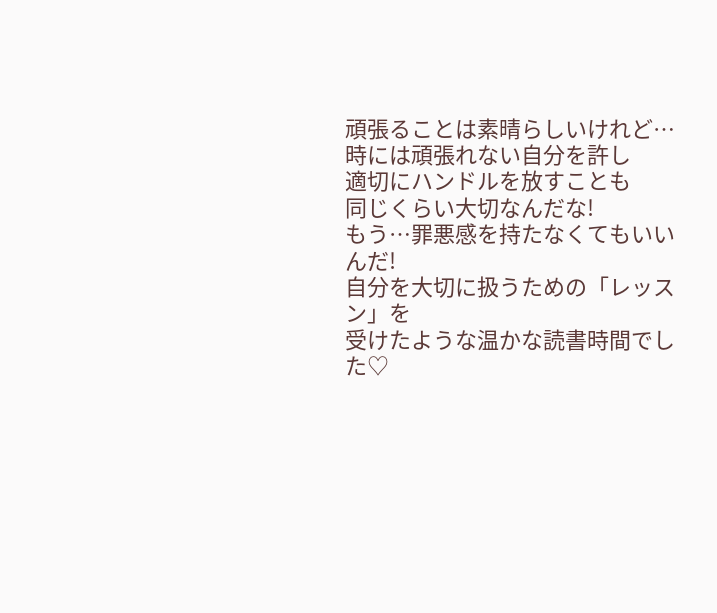頑張ることは素晴らしいけれど…
時には頑張れない自分を許し
適切にハンドルを放すことも
同じくらい大切なんだな!
もう…罪悪感を持たなくてもいいんだ!
自分を大切に扱うための「レッスン」を
受けたような温かな読書時間でした♡